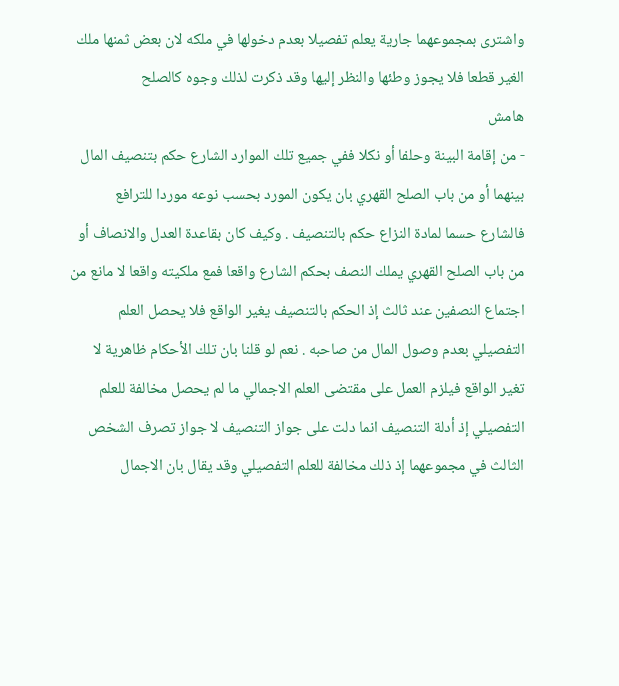واشترى بمجموعهما جارية يعلم تفصيلا بعدم دخولها في ملكه لان بعض ثمنها ملك الغير قطعا فلا يجوز وطئها والنظر إليها وقد ذكرت لذلك وجوه كالصلح
هامش
- من إقامة البينة وحلفا أو نكلا ففي جميع تلك الموارد الشارع حكم بتنصيف المال بينهما أو من باب الصلح القهري بان يكون المورد بحسب نوعه موردا للترافع فالشارع حسما لمادة النزاع حكم بالتنصيف . وكيف كان بقاعدة العدل والانصاف أو من باب الصلح القهري يملك النصف بحكم الشارع واقعا فمع ملكيته واقعا لا مانع من اجتماع النصفين عند ثالث إذ الحكم بالتنصيف يغير الواقع فلا يحصل العلم التفصيلي بعدم وصول المال من صاحبه . نعم لو قلنا بان تلك الأحكام ظاهرية لا تغير الواقع فيلزم العمل على مقتضى العلم الاجمالي ما لم يحصل مخالفة للعلم التفصيلي إذ أدلة التنصيف انما دلت على جواز التنصيف لا جواز تصرف الشخص الثالث في مجموعهما إذ ذلك مخالفة للعلم التفصيلي وقد يقال بان الاجمال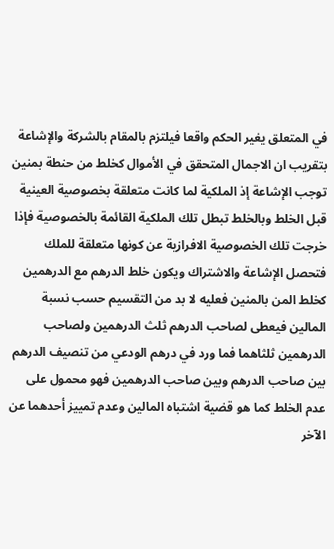في المتعلق يغير الحكم واقعا فيلتزم بالمقام بالشركة والإشاعة بتقريب ان الاجمال المتحقق في الأموال كخلط من حنطة بمنين توجب الإشاعة إذ الملكية لما كانت متعلقة بخصوصية العينية قبل الخلط وبالخلط تبطل تلك الملكية القائمة بالخصوصية فإذا خرجت تلك الخصوصية الافرازية عن كونها متعلقة للملك فتحصل الإشاعة والاشتراك ويكون خلط الدرهم مع الدرهمين كخلط المن بالمنين فعليه لا بد من التقسيم حسب نسبة المالين فيعطى لصاحب الدرهم ثلث الدرهمين ولصاحب الدرهمين ثلثاهما فما ورد في درهم الودعي من تنصيف الدرهم بين صاحب الدرهم وبين صاحب الدرهمين فهو محمول على عدم الخلط كما هو قضية اشتباه المالين وعدم تمييز أحدهما عن الآخر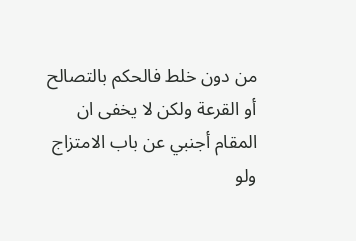من دون خلط فالحكم بالتصالح أو القرعة ولكن لا يخفى ان المقام أجنبي عن باب الامتزاج ولو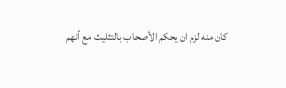كان منه لزم ان يحكم الأصحاب بالتثليث مع أنهم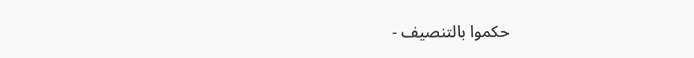حكموا بالتنصيف -